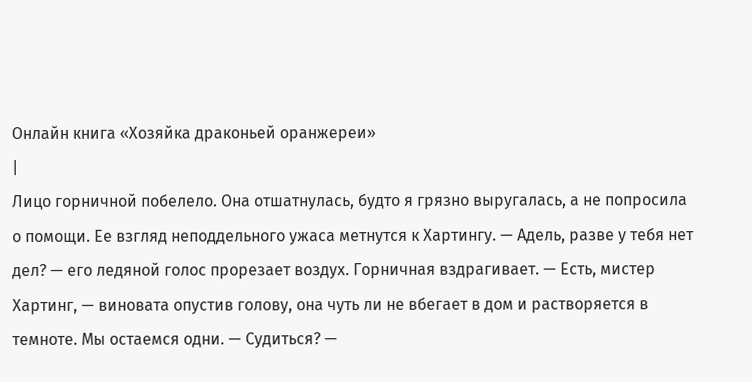Онлайн книга «Хозяйка драконьей оранжереи»
|
Лицо горничной побелело. Она отшатнулась, будто я грязно выругалась, а не попросила о помощи. Ее взгляд неподдельного ужаса метнутся к Хартингу. — Адель, разве у тебя нет дел? — его ледяной голос прорезает воздух. Горничная вздрагивает. — Есть, мистер Хартинг, — виновата опустив голову, она чуть ли не вбегает в дом и растворяется в темноте. Мы остаемся одни. — Судиться? —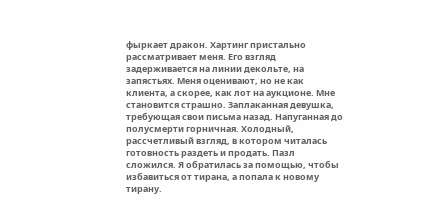фыркает дракон. Хартинг пристально рассматривает меня. Его взгляд задерживается на линии декольте, на запястьях. Меня оценивают, но не как клиента, а скорее, как лот на аукционе. Мне становится страшно. Заплаканная девушка, требующая свои письма назад. Напуганная до полусмерти горничная. Холодный, рассчетливый взгляд, в котором читалась готовность раздеть и продать. Пазл сложился. Я обратилась за помощью, чтобы избавиться от тирана, а попала к новому тирану.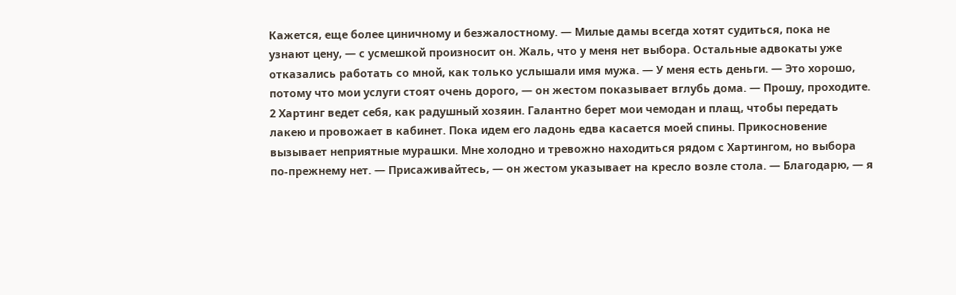Кажется, еще более циничному и безжалостному. — Милые дамы всегда хотят судиться, пока не узнают цену, — с усмешкой произносит он. Жаль, что у меня нет выбора. Остальные адвокаты уже отказались работать со мной, как только услышали имя мужа. — У меня есть деньги. — Это хорошо, потому что мои услуги стоят очень дорого, — он жестом показывает вглубь дома. — Прошу, проходите. 2 Хартинг ведет себя, как радушный хозяин. Галантно берет мои чемодан и плащ, чтобы передать лакею и провожает в кабинет. Пока идем его ладонь едва касается моей спины. Прикосновение вызывает неприятные мурашки. Мне холодно и тревожно находиться рядом с Хартингом, но выбора по-прежнему нет. — Присаживайтесь, — он жестом указывает на кресло возле стола. — Благодарю, — я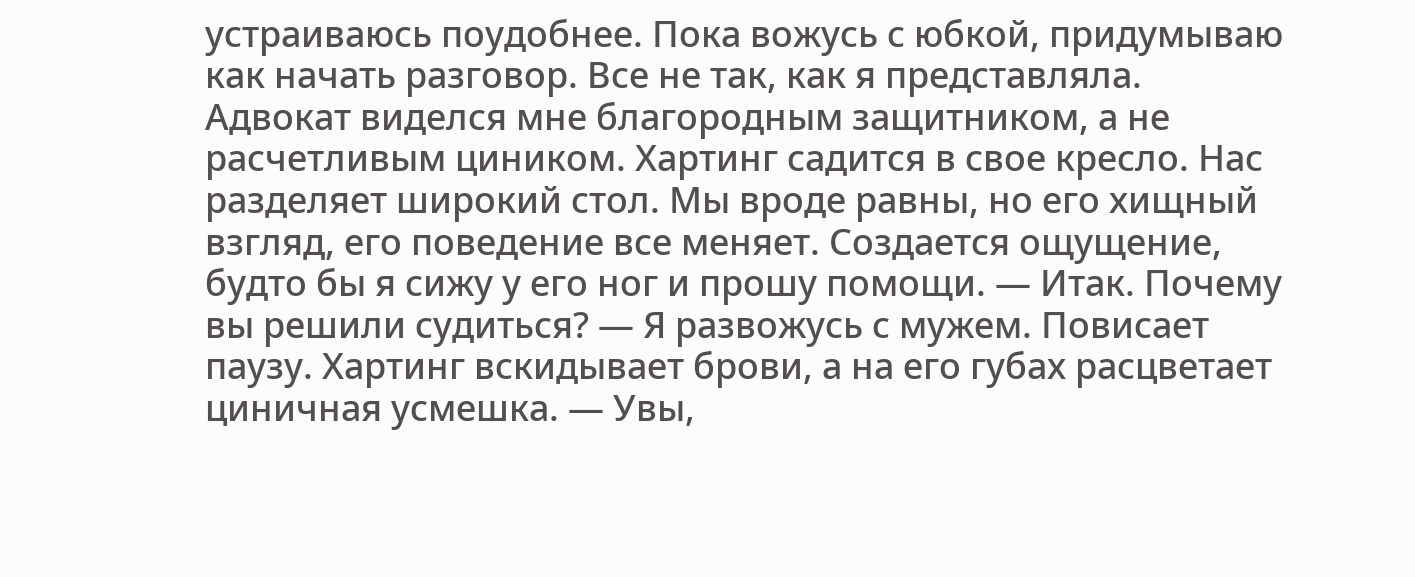устраиваюсь поудобнее. Пока вожусь с юбкой, придумываю как начать разговор. Все не так, как я представляла. Адвокат виделся мне благородным защитником, а не расчетливым циником. Хартинг садится в свое кресло. Нас разделяет широкий стол. Мы вроде равны, но его хищный взгляд, его поведение все меняет. Создается ощущение, будто бы я сижу у его ног и прошу помощи. — Итак. Почему вы решили судиться? — Я развожусь с мужем. Повисает паузу. Хартинг вскидывает брови, а на его губах расцветает циничная усмешка. — Увы,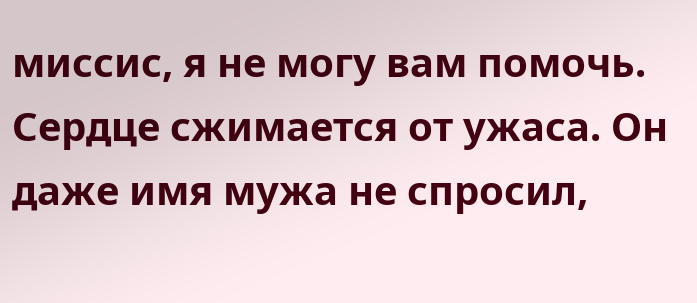миссис, я не могу вам помочь. Сердце сжимается от ужаса. Он даже имя мужа не спросил,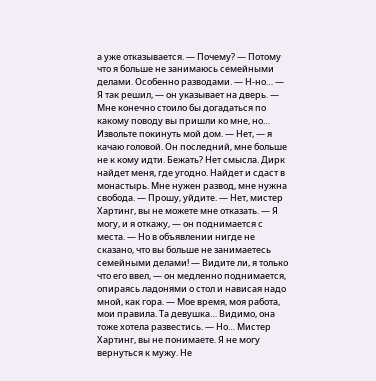а уже отказывается. — Почему? — Потому что я больше не занимаюсь семейными делами. Особенно разводами. — Н-но… — Я так решил, — он указывает на дверь. — Мне конечно стоило бы догадаться по какому поводу вы пришли ко мне, но… Извольте покинуть мой дом. — Нет, — я качаю головой. Он последний, мне больше не к кому идти. Бежать? Нет смысла. Дирк найдет меня, где угодно. Найдет и сдаст в монастырь. Мне нужен развод, мне нужна свобода. — Прошу, уйдите. — Нет, мистер Хартинг, вы не можете мне отказать. — Я могу, и я откажу, — он поднимается с места. — Но в объявлении нигде не сказано, что вы больше не занимаетесь семейными делами! — Видите ли, я только что его ввел, — он медленно поднимается, опираясь ладонями о стол и нависая надо мной, как гора. — Мое время, моя работа, мои правила. Та девушка… Видимо, она тоже хотела развестись. — Но… Мистер Хартинг, вы не понимаете. Я не могу вернуться к мужу. Не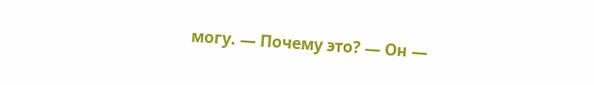могу. — Почему это? — Он —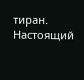тиран. Настоящий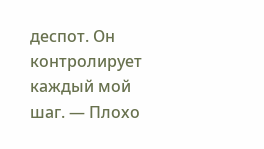деспот. Он контролирует каждый мой шаг. — Плохо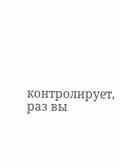контролирует, раз вы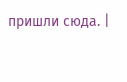пришли сюда. |